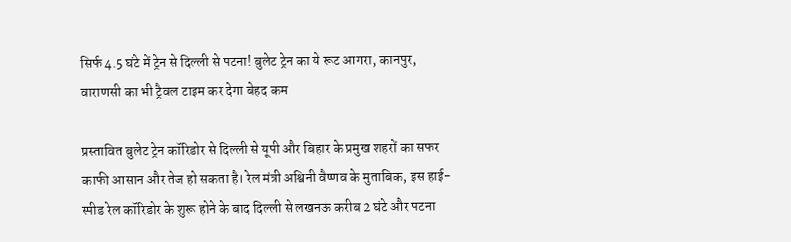सिर्फ 4.5 घंटे में ट्रेन से दिल्ली से पटना! बुलेट ट्रेन का ये रूट आगरा, कानपुर, वाराणसी का भी ट्रैवल टाइम कर देगा बेहद कम

प्रस्तावित बुलेट ट्रेन कॉरिडोर से दिल्ली से यूपी और बिहार के प्रमुख शहरों का सफर काफी आसान और तेज हो सकता है। रेल मंत्री अश्विनी वैष्णव के मुताबिक, इस हाई-स्पीड रेल कॉरिडोर के शुरू होने के बाद दिल्ली से लखनऊ करीब 2 घंटे और पटना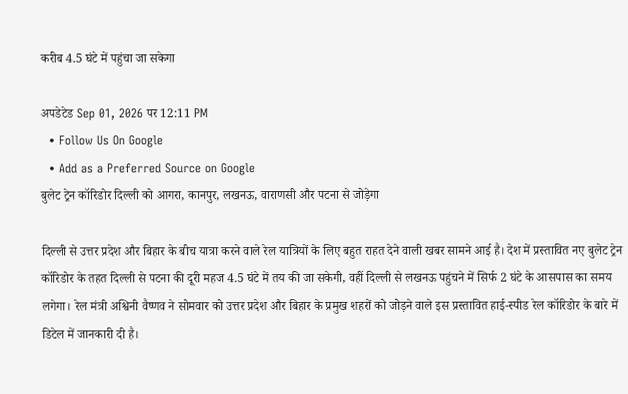करीब 4.5 घंटे में पहुंचा जा सकेगा

अपडेटेड Sep 01, 2026 पर 12:11 PM
  • Follow Us On Google
  • Add as a Preferred Source on Google
बुलेट ट्रेन कॉरिडोर दिल्ली को आगरा, कानपुर, लखनऊ, वाराणसी और पटना से जोड़ेगा

दिल्ली से उत्तर प्रदेश और बिहार के बीच यात्रा करने वाले रेल यात्रियों के लिए बहुत राहत देने वाली खबर सामने आई है। देश में प्रस्तावित नए बुलेट ट्रेन कॉरिडोर के तहत दिल्ली से पटना की दूरी महज 4.5 घंटे में तय की जा सकेगी, वहीं दिल्ली से लखनऊ पहुंचने में सिर्फ 2 घंटे के आसपास का समय लगेगा। रेल मंत्री अश्विनी वैष्णव ने सोमवार को उत्तर प्रदेश और बिहार के प्रमुख शहरों को जोड़ने वाले इस प्रस्तावित हाई-स्पीड रेल कॉरिडोर के बारे में डिटेल में जानकारी दी है।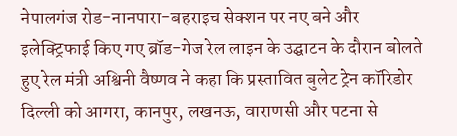नेपालगंज रोड-नानपारा-बहराइच सेक्शन पर नए बने और इलेक्ट्रिफाई किए गए ब्रॉड-गेज रेल लाइन के उद्घाटन के दौरान बोलते हुए रेल मंत्री अश्विनी वैष्णव ने कहा कि प्रस्तावित बुलेट ट्रेन कॉरिडोर दिल्ली को आगरा, कानपुर, लखनऊ, वाराणसी और पटना से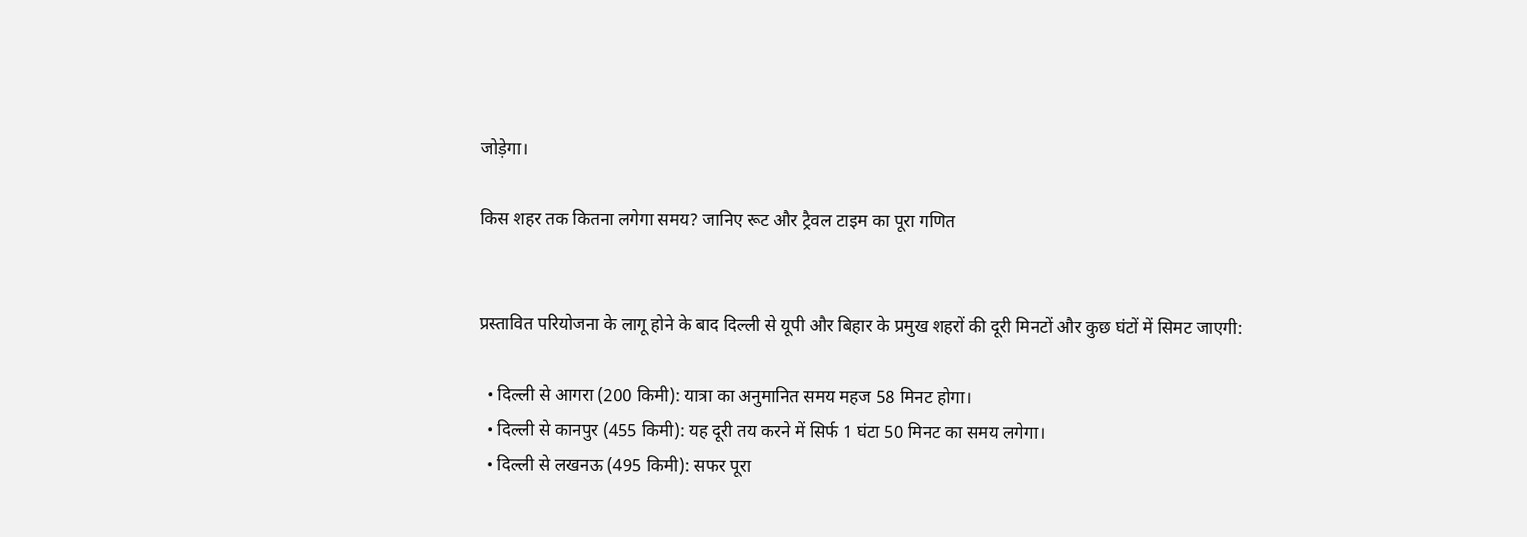जोड़ेगा।

किस शहर तक कितना लगेगा समय? जानिए रूट और ट्रैवल टाइम का पूरा गणित


प्रस्तावित परियोजना के लागू होने के बाद दिल्ली से यूपी और बिहार के प्रमुख शहरों की दूरी मिनटों और कुछ घंटों में सिमट जाएगी:

  • दिल्ली से आगरा (200 किमी): यात्रा का अनुमानित समय महज 58 मिनट होगा।
  • दिल्ली से कानपुर (455 किमी): यह दूरी तय करने में सिर्फ 1 घंटा 50 मिनट का समय लगेगा।
  • दिल्ली से लखनऊ (495 किमी): सफर पूरा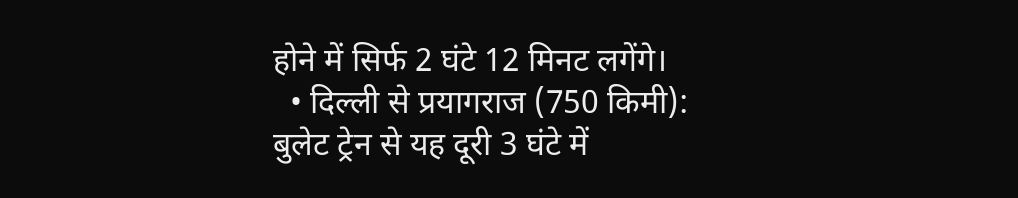होने में सिर्फ 2 घंटे 12 मिनट लगेंगे।
  • दिल्ली से प्रयागराज (750 किमी): बुलेट ट्रेन से यह दूरी 3 घंटे में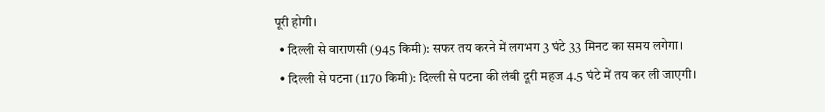पूरी होगी।
  • दिल्ली से वाराणसी (945 किमी): सफर तय करने में लगभग 3 घंटे 33 मिनट का समय लगेगा।
  • दिल्ली से पटना (1170 किमी): दिल्ली से पटना की लंबी दूरी महज 4.5 घंटे में तय कर ली जाएगी।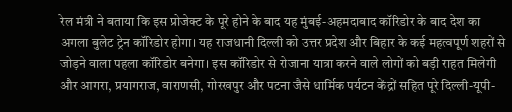रेल मंत्री ने बताया कि इस प्रोजेक्ट के पूरे होने के बाद यह मुंबई-अहमदाबाद कॉरिडोर के बाद देश का अगला बुलेट ट्रेन कॉरिडोर होगा। यह राजधानी दिल्ली को उत्तर प्रदेश और बिहार के कई महत्वपूर्ण शहरों से जोड़ने वाला पहला कॉरिडोर बनेगा। इस कॉरिडोर से रोजाना यात्रा करने वाले लोगों को बड़ी राहत मिलेगी और आगरा, प्रयागराज, वाराणसी, गोरखपुर और पटना जैसे धार्मिक पर्यटन केंद्रों सहित पूरे दिल्ली-यूपी-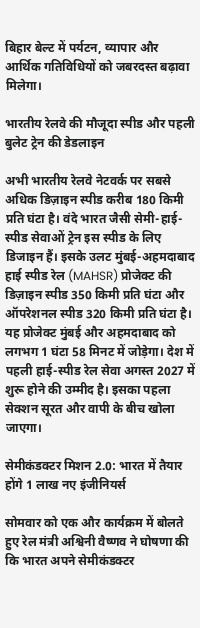बिहार बेल्ट में पर्यटन, व्यापार और आर्थिक गतिविधियों को जबरदस्त बढ़ावा मिलेगा।

भारतीय रेलवे की मौजूदा स्पीड और पहली बुलेट ट्रेन की डेडलाइन

अभी भारतीय रेलवे नेटवर्क पर सबसे अधिक डिज़ाइन स्पीड करीब 180 किमी प्रति घंटा है। वंदे भारत जैसी सेमी-हाई-स्पीड सेवाओं ट्रेन इस स्पीड के लिए डिजाइन हैं। इसके उलट मुंबई-अहमदाबाद हाई स्पीड रेल (MAHSR) प्रोजेक्ट की डिज़ाइन स्पीड 350 किमी प्रति घंटा और ऑपरेशनल स्पीड 320 किमी प्रति घंटा है। यह प्रोजेक्ट मुंबई और अहमदाबाद को लगभग 1 घंटा 58 मिनट में जोड़ेगा। देश में पहली हाई-स्पीड रेल सेवा अगस्त 2027 में शुरू होने की उम्मीद है। इसका पहला सेक्शन सूरत और वापी के बीच खोला जाएगा।

सेमीकंडक्टर मिशन 2.0: भारत में तैयार होंगे 1 लाख नए इंजीनियर्स

सोमवार को एक और कार्यक्रम में बोलते हुए रेल मंत्री अश्विनी वैष्णव ने घोषणा की कि भारत अपने सेमीकंडक्टर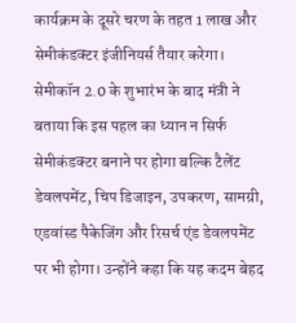कार्यक्रम के दूसरे चरण के तहत 1 लाख और सेमीकंडक्टर इंजीनियर्स तैयार करेगा। सेमीकॉन 2.0 के शुभारंभ के बाद मंत्री ने बताया कि इस पहल का ध्यान न सिर्फ सेमीकंडक्टर बनाने पर होगा बल्कि टैलेंट डेवलपमेंट, चिप डिजाइन, उपकरण, सामग्री, एडवांस्ड पैकेजिंग और रिसर्च एंड डेवलपमेंट पर भी होगा। उन्होंने कहा कि यह कदम बेहद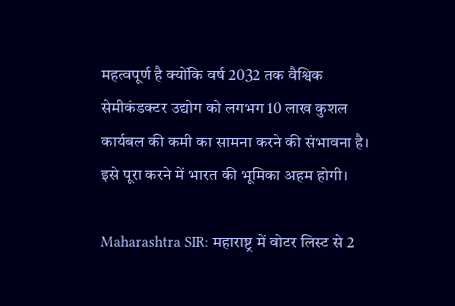महत्वपूर्ण है क्योंकि वर्ष 2032 तक वैश्विक सेमीकंडक्टर उद्योग को लगभग 10 लाख कुशल कार्यबल की कमी का सामना करने की संभावना है। इसे पूरा करने में भारत की भूमिका अहम होगी।

Maharashtra SIR: महाराष्ट्र में वोटर लिस्ट से 2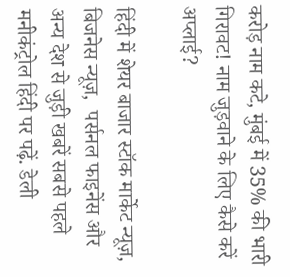करोड़ नाम कटे, मुंबई में 35% की भारी गिरावट! नाम जुड़वाने के लिए कैसे करें अप्लाई?

हिंदी में शेयर बाजार स्टॉक मार्केट न्यूज़,  बिजनेस न्यूज़,  पर्सनल फाइनेंस और अन्य देश से जुड़ी खबरें सबसे पहले मनीकंट्रोल हिंदी पर पढ़ें. डेली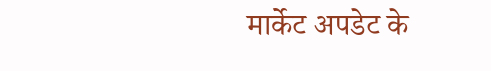मार्केट अपडेट के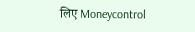लिए Moneycontrol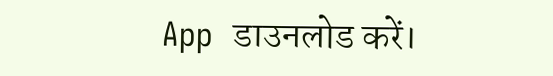App  डाउनलोड करें।